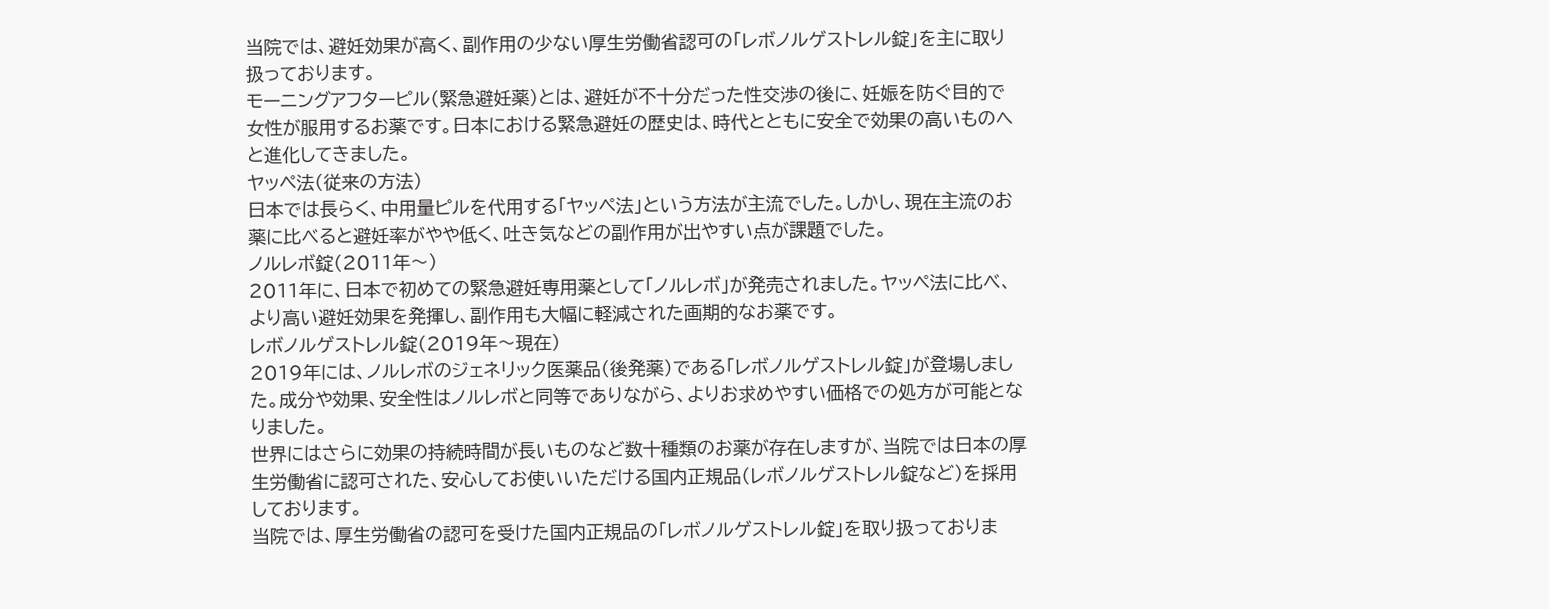当院では、避妊効果が高く、副作用の少ない厚生労働省認可の「レボノルゲストレル錠」を主に取り扱っております。
モーニングアフターピル(緊急避妊薬)とは、避妊が不十分だった性交渉の後に、妊娠を防ぐ目的で女性が服用するお薬です。日本における緊急避妊の歴史は、時代とともに安全で効果の高いものへと進化してきました。
ヤッペ法(従来の方法)
日本では長らく、中用量ピルを代用する「ヤッペ法」という方法が主流でした。しかし、現在主流のお薬に比べると避妊率がやや低く、吐き気などの副作用が出やすい点が課題でした。
ノルレボ錠(2011年〜)
2011年に、日本で初めての緊急避妊専用薬として「ノルレボ」が発売されました。ヤッペ法に比べ、より高い避妊効果を発揮し、副作用も大幅に軽減された画期的なお薬です。
レボノルゲストレル錠(2019年〜現在)
2019年には、ノルレボのジェネリック医薬品(後発薬)である「レボノルゲストレル錠」が登場しました。成分や効果、安全性はノルレボと同等でありながら、よりお求めやすい価格での処方が可能となりました。
世界にはさらに効果の持続時間が長いものなど数十種類のお薬が存在しますが、当院では日本の厚生労働省に認可された、安心してお使いいただける国内正規品(レボノルゲストレル錠など)を採用しております。
当院では、厚生労働省の認可を受けた国内正規品の「レボノルゲストレル錠」を取り扱っておりま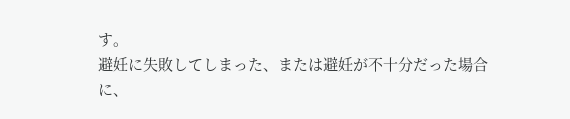す。
避妊に失敗してしまった、または避妊が不十分だった場合に、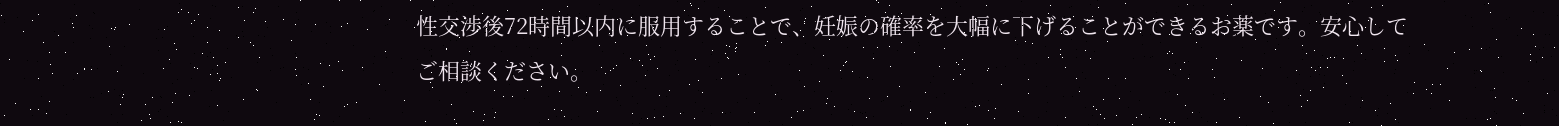性交渉後72時間以内に服用することで、妊娠の確率を大幅に下げることができるお薬です。安心してご相談ください。